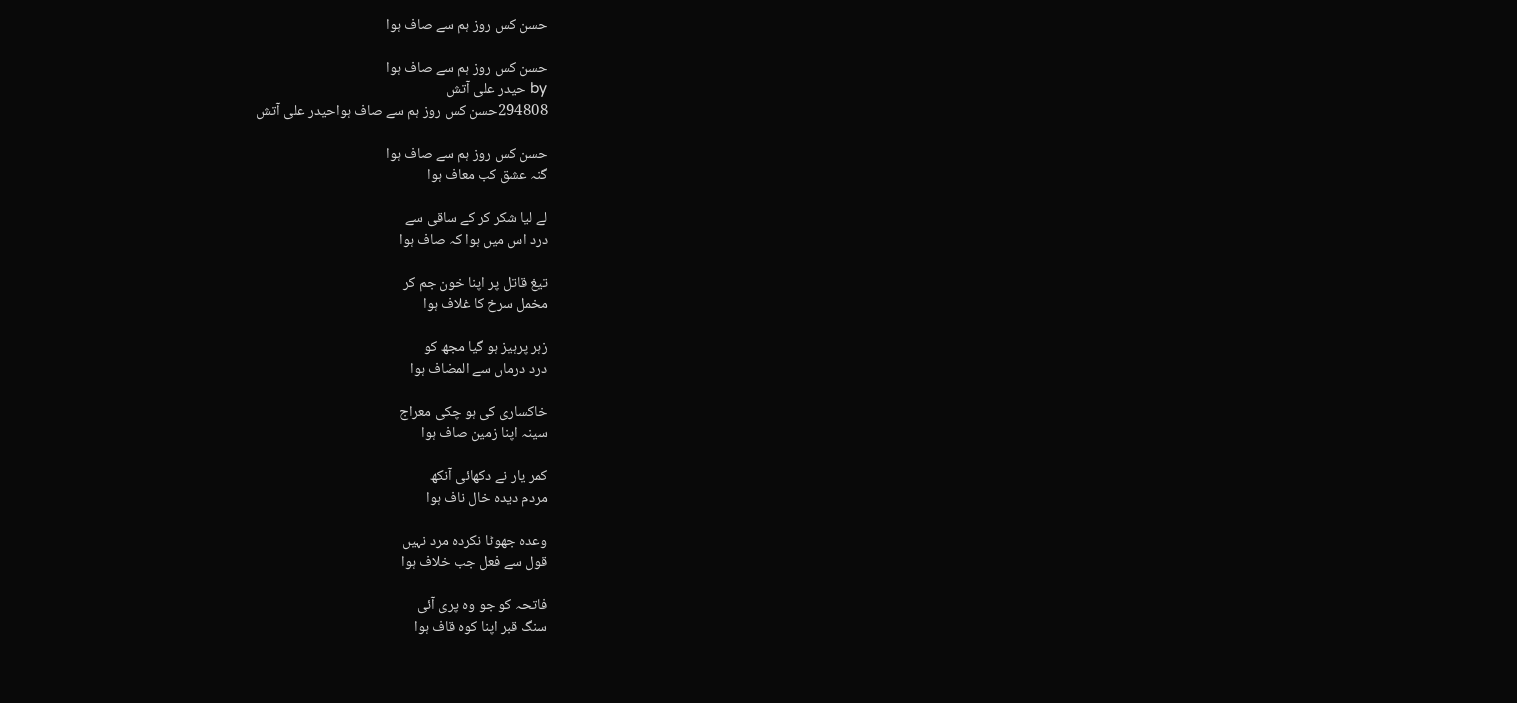حسن کس روز ہم سے صاف ہوا

حسن کس روز ہم سے صاف ہوا
by حیدر علی آتش
294808حسن کس روز ہم سے صاف ہواحیدر علی آتش

حسن کس روز ہم سے صاف ہوا
گنہ عشق کب معاف ہوا

لے لیا شکر کر کے ساقی سے
درد اس میں ہوا کہ صاف ہوا

تیغ قاتل پر اپنا خون جم کر
مخمل سرخ کا غلاف ہوا

زہر پرہیز ہو گیا مجھ کو
درد درماں سے المضاف ہوا

خاکساری کی ہو چکی معراج
سینہ اپنا زمین صاف ہوا

کمر یار نے دکھائی آنکھ
مردم دیدہ خال ناف ہوا

وعدہ جھوٹا نکردہ مرد نہیں
قول سے فعل جب خلاف ہوا

فاتحہ کو جو وہ پری آئی
سنگ قبر اپنا کوہ قاف ہوا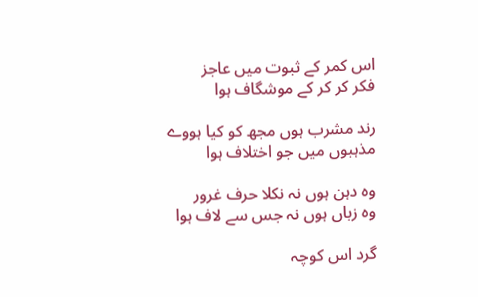اس کمر کے ثبوت میں عاجز
فکر کر کر کے موشگاف ہوا

رند مشرب ہوں مجھ کو کیا ہووے
مذہبوں میں جو اختلاف ہوا

وہ دہن ہوں نہ نکلا حرف غرور
وہ زباں ہوں نہ جس سے لاف ہوا

گرد اس کوچہ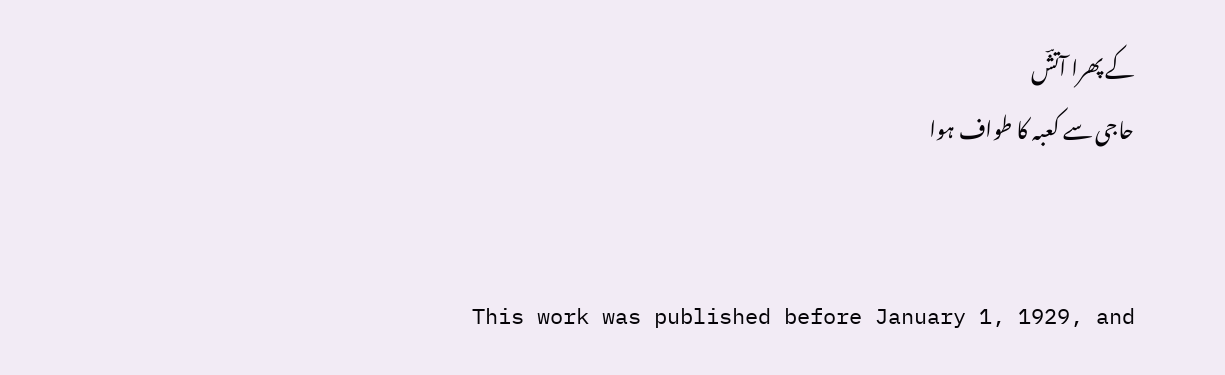کے پھرا آتشؔ
حاجی سے کعبہ کا طواف ہوا


This work was published before January 1, 1929, and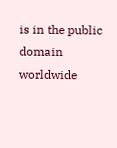is in the public domain worldwide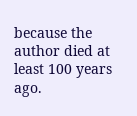because the author died at least 100 years ago.